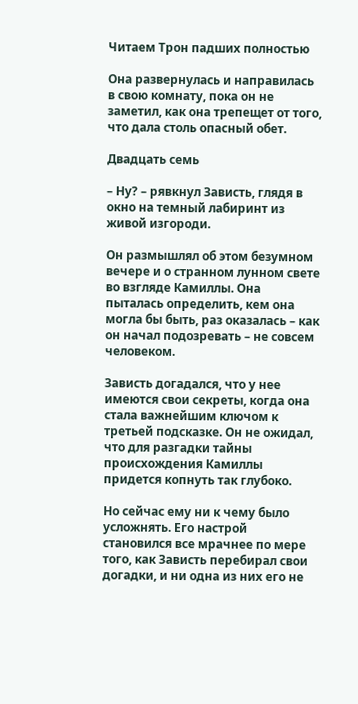Читаем Трон падших полностью

Она развернулась и направилась в свою комнату, пока он не заметил, как она трепещет от того, что дала столь опасный обет.

Двадцать семь

– Ну? – рявкнул Зависть, глядя в окно на темный лабиринт из живой изгороди.

Он размышлял об этом безумном вечере и о странном лунном свете во взгляде Камиллы. Она пыталась определить, кем она могла бы быть, раз оказалась – как он начал подозревать – не совсем человеком.

Зависть догадался, что у нее имеются свои секреты, когда она стала важнейшим ключом к третьей подсказке. Он не ожидал, что для разгадки тайны происхождения Камиллы придется копнуть так глубоко.

Но сейчас ему ни к чему было усложнять. Его настрой становился все мрачнее по мере того, как Зависть перебирал свои догадки, и ни одна из них его не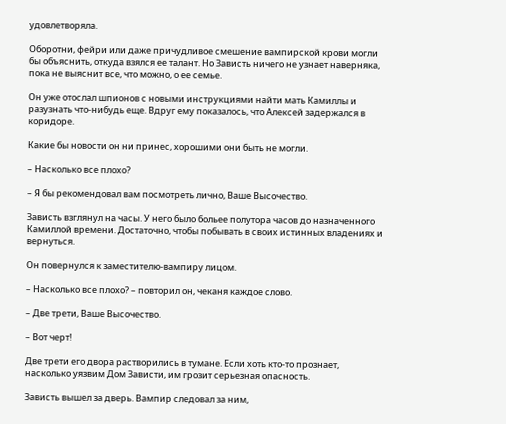удовлетворяла.

Оборотни, фейри или даже причудливое смешение вампирской крови могли бы объяснить, откуда взялся ее талант. Но Зависть ничего не узнает наверняка, пока не выяснит все, что можно, о ее семье.

Он уже отослал шпионов с новыми инструкциями найти мать Камиллы и разузнать что-нибудь еще. Вдруг ему показалось, что Алексей задержался в коридоре.

Какие бы новости он ни принес, хорошими они быть не могли.

– Насколько все плохо?

– Я бы рекомендовал вам посмотреть лично, Ваше Высочество.

Зависть взглянул на часы. У него было больее полутора часов до назначенного Камиллой времени. Достаточно, чтобы побывать в своих истинных владениях и вернуться.

Он повернулся к заместителю-вампиру лицом.

– Насколько все плохо? – повторил он, чеканя каждое слово.

– Две трети, Ваше Высочество.

– Вот черт!

Две трети его двора растворились в тумане. Если хоть кто-то прознает, насколько уязвим Дом Зависти, им грозит серьезная опасность.

Зависть вышел за дверь. Вампир следовал за ним,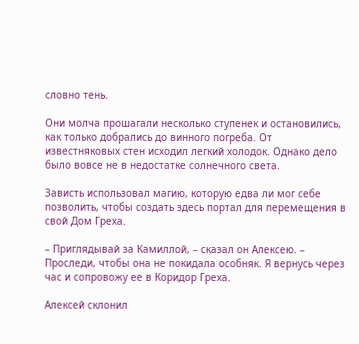словно тень.

Они молча прошагали несколько ступенек и остановились, как только добрались до винного погреба. От известняковых стен исходил легкий холодок. Однако дело было вовсе не в недостатке солнечного света.

Зависть использовал магию, которую едва ли мог себе позволить, чтобы создать здесь портал для перемещения в свой Дом Греха.

– Приглядывай за Камиллой, – сказал он Алексею. – Проследи, чтобы она не покидала особняк. Я вернусь через час и сопровожу ее в Коридор Греха.

Алексей склонил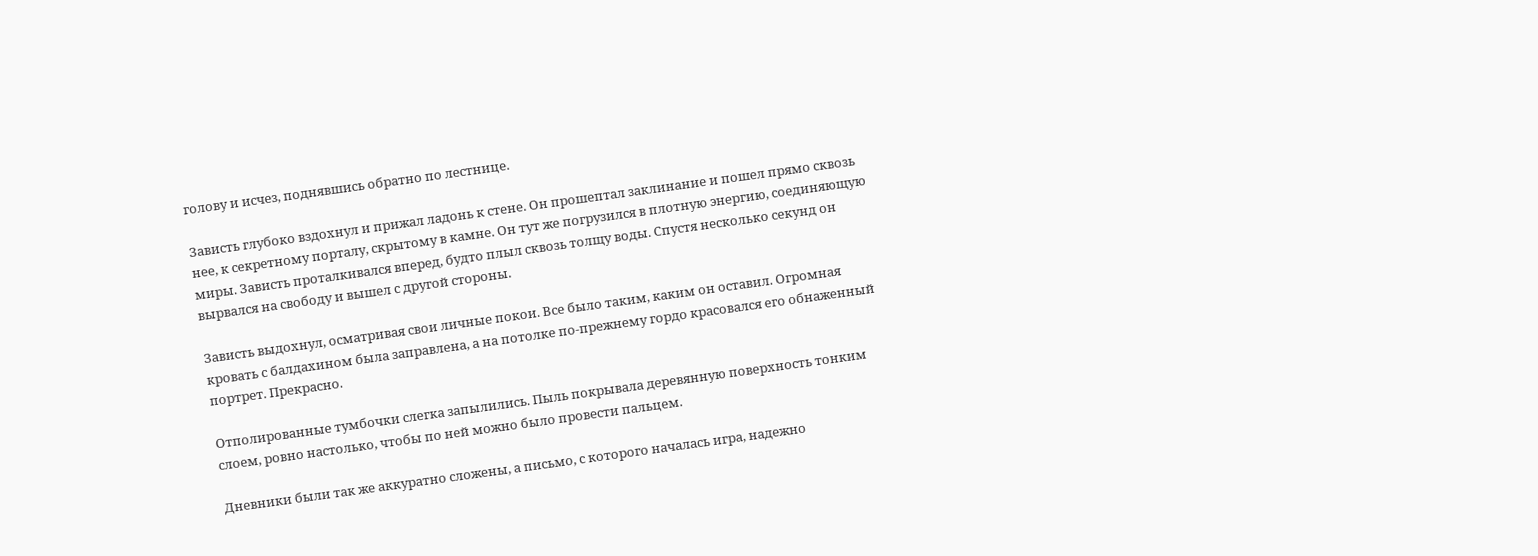голову и исчез, поднявшись обратно по лестнице.

Зависть глубоко вздохнул и прижал ладонь к стене. Он прошептал заклинание и пошел прямо сквозь нее, к секретному порталу, скрытому в камне. Он тут же погрузился в плотную энергию, соединяющую миры. Зависть проталкивался вперед, будто плыл сквозь толщу воды. Спустя несколько секунд он вырвался на свободу и вышел с другой стороны.

Зависть выдохнул, осматривая свои личные покои. Все было таким, каким он оставил. Огромная кровать с балдахином была заправлена, а на потолке по-прежнему гордо красовался его обнаженный портрет. Прекрасно.

Отполированные тумбочки слегка запылились. Пыль покрывала деревянную поверхность тонким слоем, ровно настолько, чтобы по ней можно было провести пальцем.

Дневники были так же аккуратно сложены, а письмо, с которого началась игра, надежно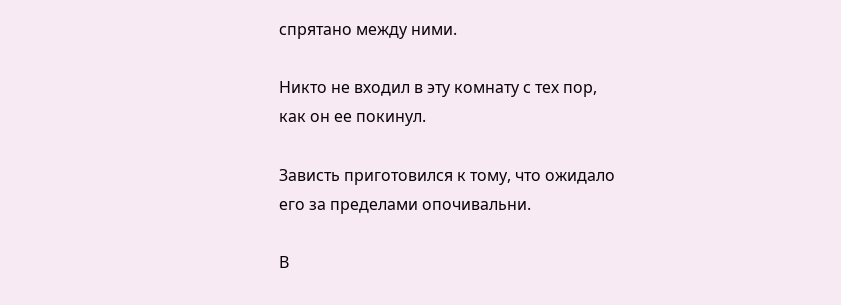спрятано между ними.

Никто не входил в эту комнату с тех пор, как он ее покинул.

Зависть приготовился к тому, что ожидало его за пределами опочивальни.

В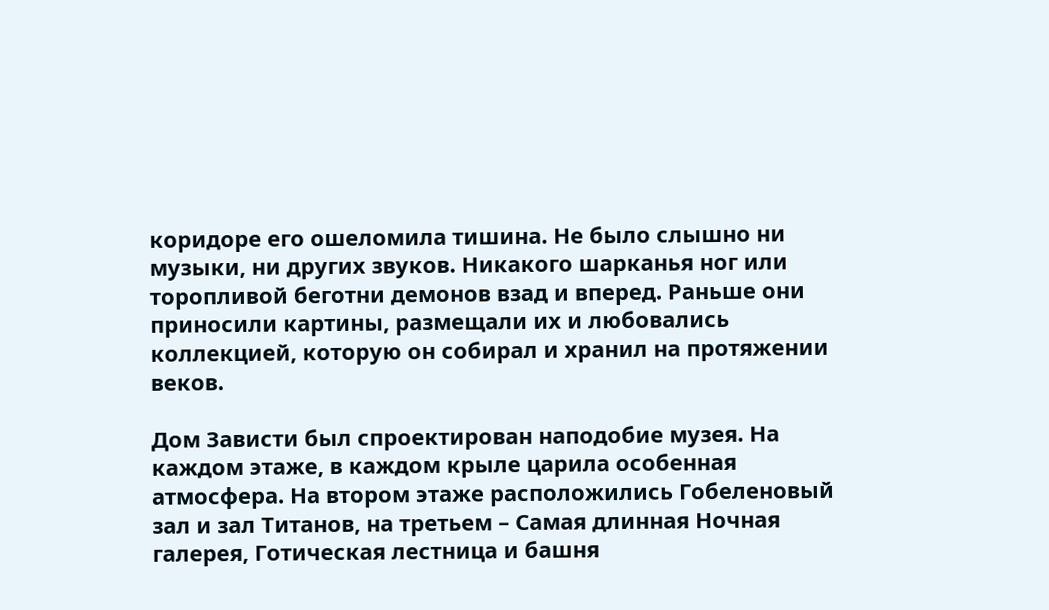коридоре его ошеломила тишина. Не было слышно ни музыки, ни других звуков. Никакого шарканья ног или торопливой беготни демонов взад и вперед. Раньше они приносили картины, размещали их и любовались коллекцией, которую он собирал и хранил на протяжении веков.

Дом Зависти был спроектирован наподобие музея. На каждом этаже, в каждом крыле царила особенная атмосфера. На втором этаже расположились Гобеленовый зал и зал Титанов, на третьем – Самая длинная Ночная галерея, Готическая лестница и башня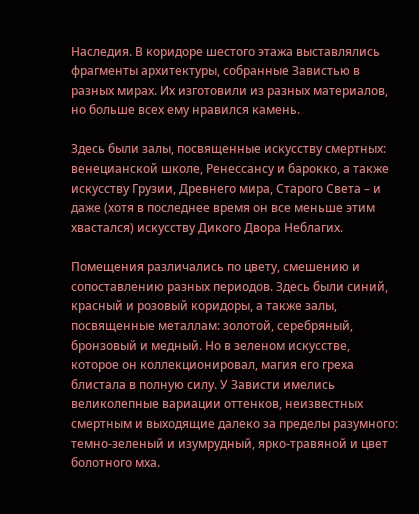Наследия. В коридоре шестого этажа выставлялись фрагменты архитектуры, собранные Завистью в разных мирах. Их изготовили из разных материалов, но больше всех ему нравился камень.

Здесь были залы, посвященные искусству смертных: венецианской школе, Ренессансу и барокко, а также искусству Грузии, Древнего мира, Старого Света – и даже (хотя в последнее время он все меньше этим хвастался) искусству Дикого Двора Неблагих.

Помещения различались по цвету, смешению и сопоставлению разных периодов. Здесь были синий, красный и розовый коридоры, а также залы, посвященные металлам: золотой, серебряный, бронзовый и медный. Но в зеленом искусстве, которое он коллекционировал, магия его греха блистала в полную силу. У Зависти имелись великолепные вариации оттенков, неизвестных смертным и выходящие далеко за пределы разумного: темно-зеленый и изумрудный, ярко-травяной и цвет болотного мха.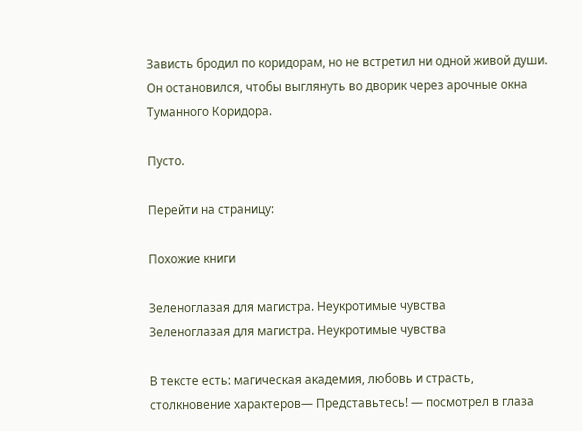Зависть бродил по коридорам, но не встретил ни одной живой души. Он остановился, чтобы выглянуть во дворик через арочные окна Туманного Коридора.

Пусто.

Перейти на страницу:

Похожие книги

Зеленоглазая для магистра. Неукротимые чувства
Зеленоглазая для магистра. Неукротимые чувства

В тексте есть: магическая академия, любовь и страсть, столкновение характеров— Представьтесь! — посмотрел в глаза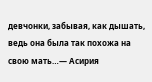девчонки, забывая, как дышать, ведь она была так похожа на свою мать…— Асирия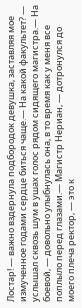Лостар! — важно вздернула подбородок девушка, заставляя мое измученное годами сердце биться чаще.— На какой факультет? — услышал сквозь шум в ушах голос рядом сидящего магистра.— На боевой, — довольно улыбнулась она, в то время как у меня все поплыло перед глазами.— Магистр Нериан, — дотронулся до моего плеча ректор, — это к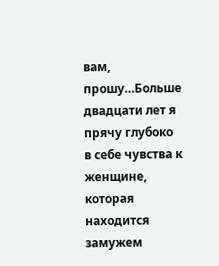вам, прошу…Больше двадцати лет я прячу глубоко в себе чувства к женщине, которая находится замужем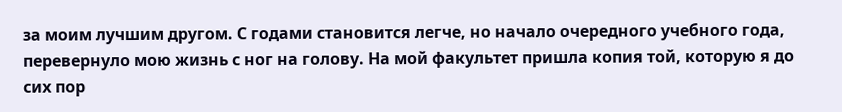за моим лучшим другом. С годами становится легче, но начало очередного учебного года, перевернуло мою жизнь с ног на голову. На мой факультет пришла копия той, которую я до сих пор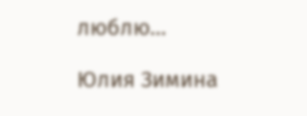люблю…

Юлия Зимина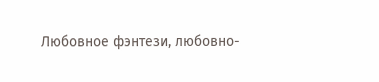Любовное фэнтези, любовно-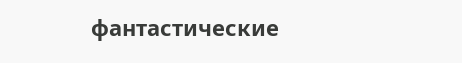фантастические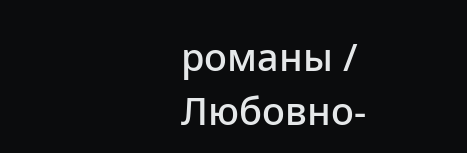романы / Любовно-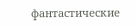фантастические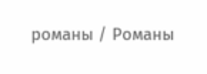романы / Романы